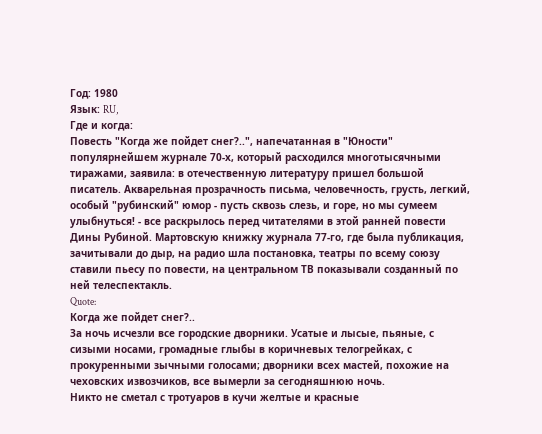Год: 1980
Язык: RU,
Где и когда:
Повесть "Когда же пойдет снег?..", напечатанная в "Юности" популярнейшем журнале 70-х, который расходился многотысячными тиражами, заявила: в отечественную литературу пришел большой писатель. Акварельная прозрачность письма, человечность, грусть, легкий, особый "рубинский" юмор - пусть сквозь слезь, и горе, но мы сумеем улыбнуться! - все раскрылось перед читателями в этой ранней повести Дины Рубиной. Мартовскую книжку журнала 77-го, где была публикация, зачитывали до дыр, на радио шла постановка, театры по всему союзу ставили пьесу по повести, на центральном ТВ показывали созданный по ней телеспектакль.
Quote:
Когда же пойдет снег?..
За ночь исчезли все городские дворники. Усатые и лысые, пьяные, с сизыми носами, громадные глыбы в коричневых телогрейках, с прокуренными зычными голосами; дворники всех мастей, похожие на чеховских извозчиков, все вымерли за сегодняшнюю ночь.
Никто не сметал с тротуаров в кучи желтые и красные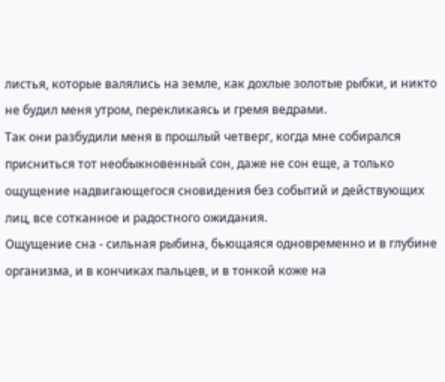листья, которые валялись на земле, как дохлые золотые рыбки, и никто не будил меня утром, перекликаясь и гремя ведрами.
Так они разбудили меня в прошлый четверг, когда мне собирался присниться тот необыкновенный сон, даже не сон еще, а только ощущение надвигающегося сновидения без событий и действующих лиц, все сотканное и радостного ожидания.
Ощущение сна - сильная рыбина, бьющаяся одновременно и в глубине организма, и в кончиках пальцев, и в тонкой коже на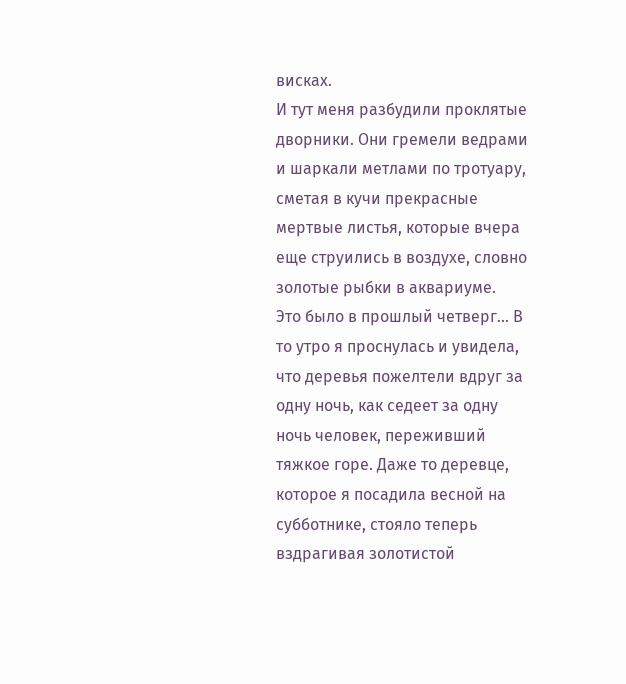висках.
И тут меня разбудили проклятые дворники. Они гремели ведрами и шаркали метлами по тротуару, сметая в кучи прекрасные мертвые листья, которые вчера еще струились в воздухе, словно золотые рыбки в аквариуме.
Это было в прошлый четверг... В то утро я проснулась и увидела, что деревья пожелтели вдруг за одну ночь, как седеет за одну ночь человек, переживший тяжкое горе. Даже то деревце, которое я посадила весной на субботнике, стояло теперь вздрагивая золотистой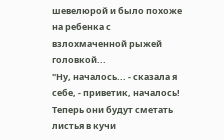шевелюрой и было похоже на ребенка с взлохмаченной рыжей головкой...
"Ну, началось... - сказала я себе, - приветик, началось! Теперь они будут сметать листья в кучи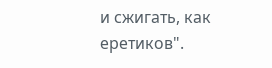и сжигать, как еретиков".